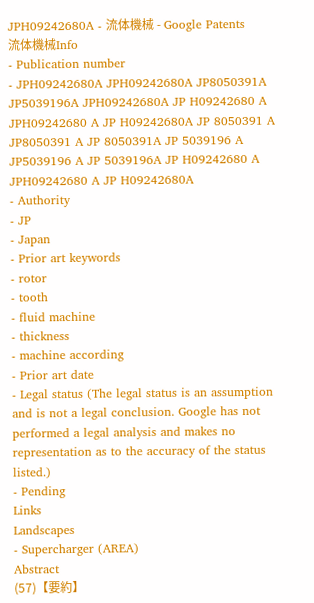JPH09242680A - 流体機械 - Google Patents
流体機械Info
- Publication number
- JPH09242680A JPH09242680A JP8050391A JP5039196A JPH09242680A JP H09242680 A JPH09242680 A JP H09242680A JP 8050391 A JP8050391 A JP 8050391A JP 5039196 A JP5039196 A JP 5039196A JP H09242680 A JPH09242680 A JP H09242680A
- Authority
- JP
- Japan
- Prior art keywords
- rotor
- tooth
- fluid machine
- thickness
- machine according
- Prior art date
- Legal status (The legal status is an assumption and is not a legal conclusion. Google has not performed a legal analysis and makes no representation as to the accuracy of the status listed.)
- Pending
Links
Landscapes
- Supercharger (AREA)
Abstract
(57)【要約】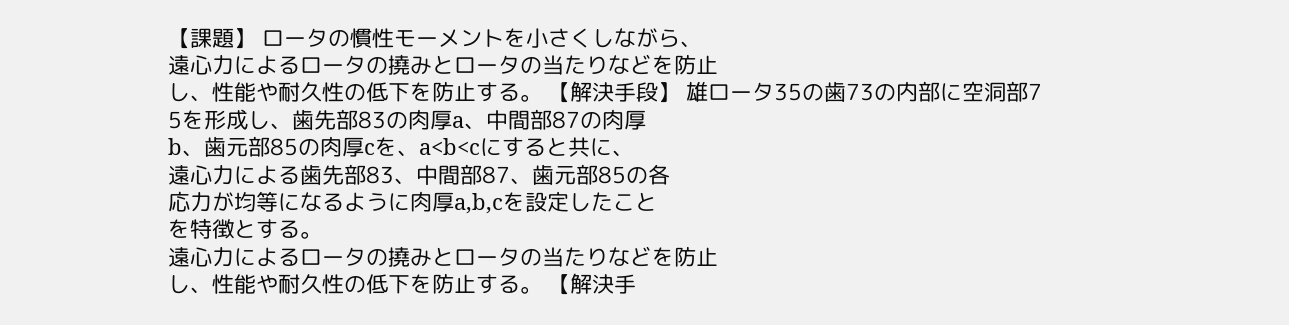【課題】 ロータの慣性モーメントを小さくしながら、
遠心力によるロータの撓みとロータの当たりなどを防止
し、性能や耐久性の低下を防止する。 【解決手段】 雄ロータ35の歯73の内部に空洞部7
5を形成し、歯先部83の肉厚a、中間部87の肉厚
b、歯元部85の肉厚cを、a<b<cにすると共に、
遠心力による歯先部83、中間部87、歯元部85の各
応力が均等になるように肉厚a,b,cを設定したこと
を特徴とする。
遠心力によるロータの撓みとロータの当たりなどを防止
し、性能や耐久性の低下を防止する。 【解決手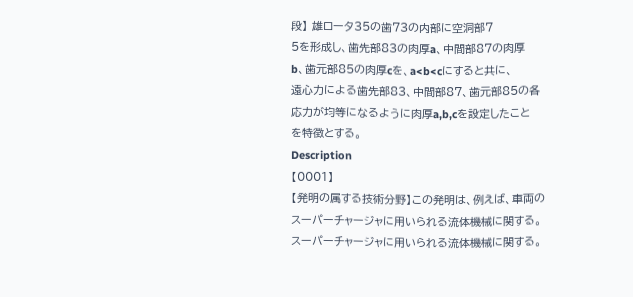段】 雄ロータ35の歯73の内部に空洞部7
5を形成し、歯先部83の肉厚a、中間部87の肉厚
b、歯元部85の肉厚cを、a<b<cにすると共に、
遠心力による歯先部83、中間部87、歯元部85の各
応力が均等になるように肉厚a,b,cを設定したこと
を特徴とする。
Description
【0001】
【発明の属する技術分野】この発明は、例えば、車両の
スーパーチャージャに用いられる流体機械に関する。
スーパーチャージャに用いられる流体機械に関する。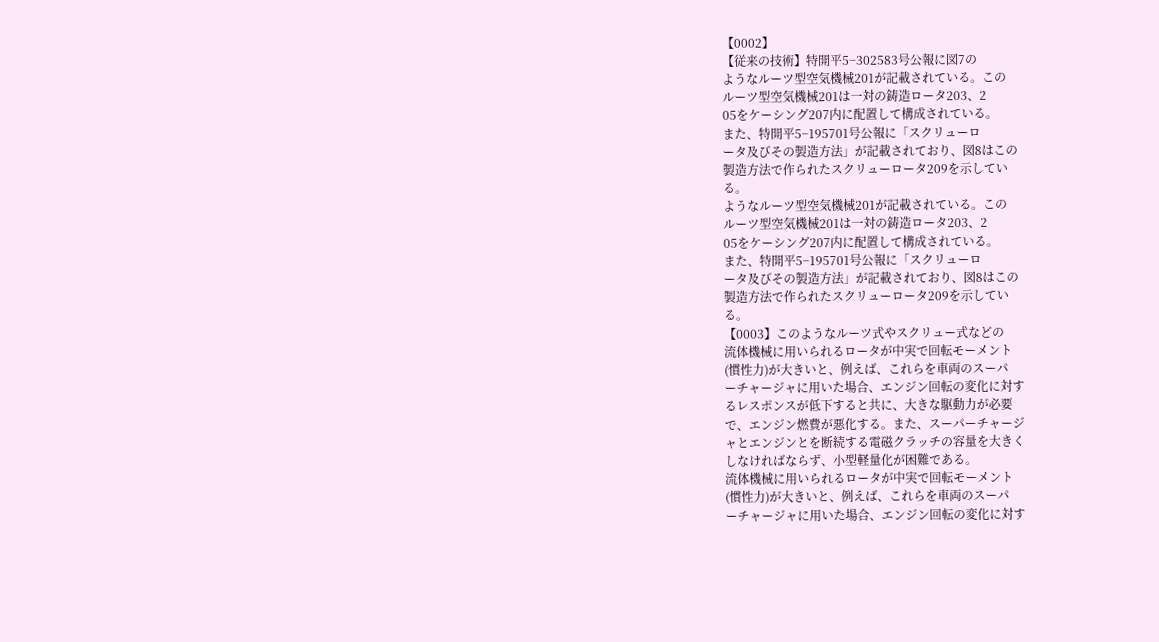【0002】
【従来の技術】特開平5−302583号公報に図7の
ようなルーツ型空気機械201が記載されている。この
ルーツ型空気機械201は一対の鋳造ロータ203、2
05をケーシング207内に配置して構成されている。
また、特開平5−195701号公報に「スクリューロ
ータ及びその製造方法」が記載されており、図8はこの
製造方法で作られたスクリューロータ209を示してい
る。
ようなルーツ型空気機械201が記載されている。この
ルーツ型空気機械201は一対の鋳造ロータ203、2
05をケーシング207内に配置して構成されている。
また、特開平5−195701号公報に「スクリューロ
ータ及びその製造方法」が記載されており、図8はこの
製造方法で作られたスクリューロータ209を示してい
る。
【0003】このようなルーツ式やスクリュー式などの
流体機械に用いられるロータが中実で回転モーメント
(慣性力)が大きいと、例えば、これらを車両のスーパ
ーチャージャに用いた場合、エンジン回転の変化に対す
るレスポンスが低下すると共に、大きな駆動力が必要
で、エンジン燃費が悪化する。また、スーパーチャージ
ャとエンジンとを断続する電磁クラッチの容量を大きく
しなければならず、小型軽量化が困難である。
流体機械に用いられるロータが中実で回転モーメント
(慣性力)が大きいと、例えば、これらを車両のスーパ
ーチャージャに用いた場合、エンジン回転の変化に対す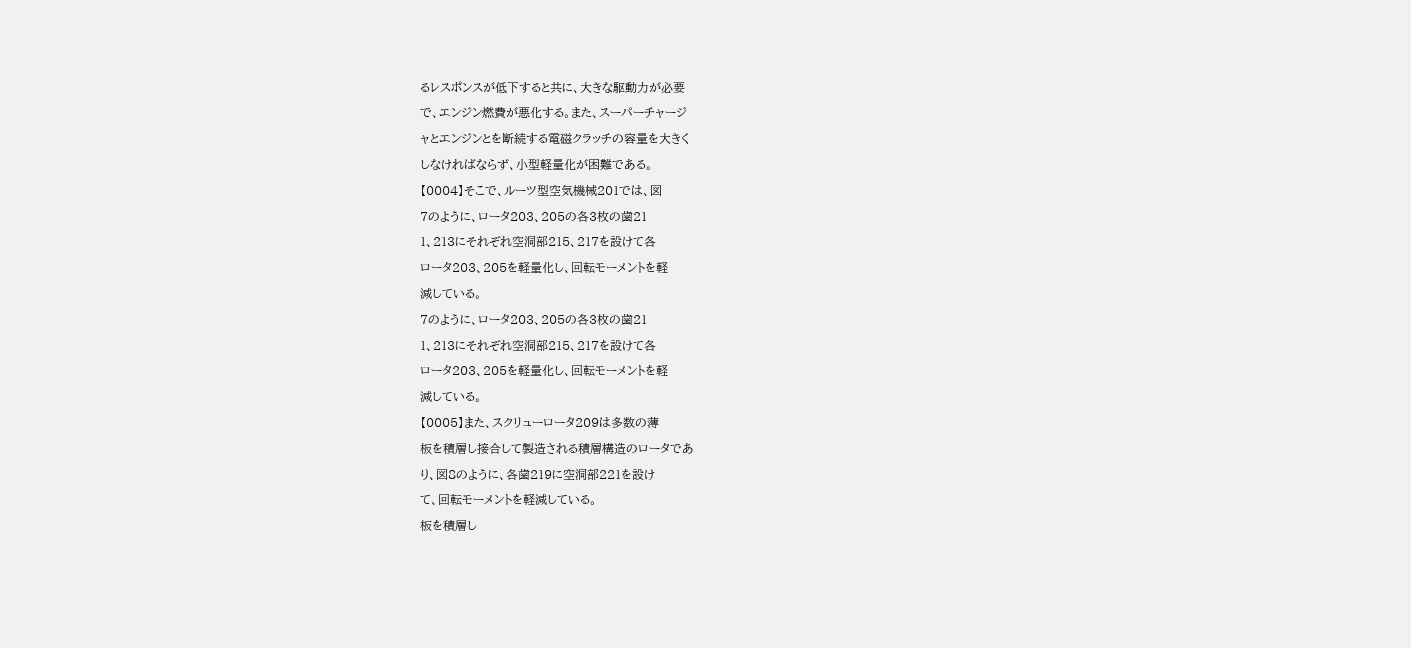るレスポンスが低下すると共に、大きな駆動力が必要
で、エンジン燃費が悪化する。また、スーパーチャージ
ャとエンジンとを断続する電磁クラッチの容量を大きく
しなければならず、小型軽量化が困難である。
【0004】そこで、ルーツ型空気機械201では、図
7のように、ロータ203、205の各3枚の歯21
1、213にそれぞれ空洞部215、217を設けて各
ロータ203、205を軽量化し、回転モーメントを軽
減している。
7のように、ロータ203、205の各3枚の歯21
1、213にそれぞれ空洞部215、217を設けて各
ロータ203、205を軽量化し、回転モーメントを軽
減している。
【0005】また、スクリューロータ209は多数の薄
板を積層し接合して製造される積層構造のロータであ
り、図8のように、各歯219に空洞部221を設け
て、回転モーメントを軽減している。
板を積層し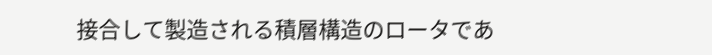接合して製造される積層構造のロータであ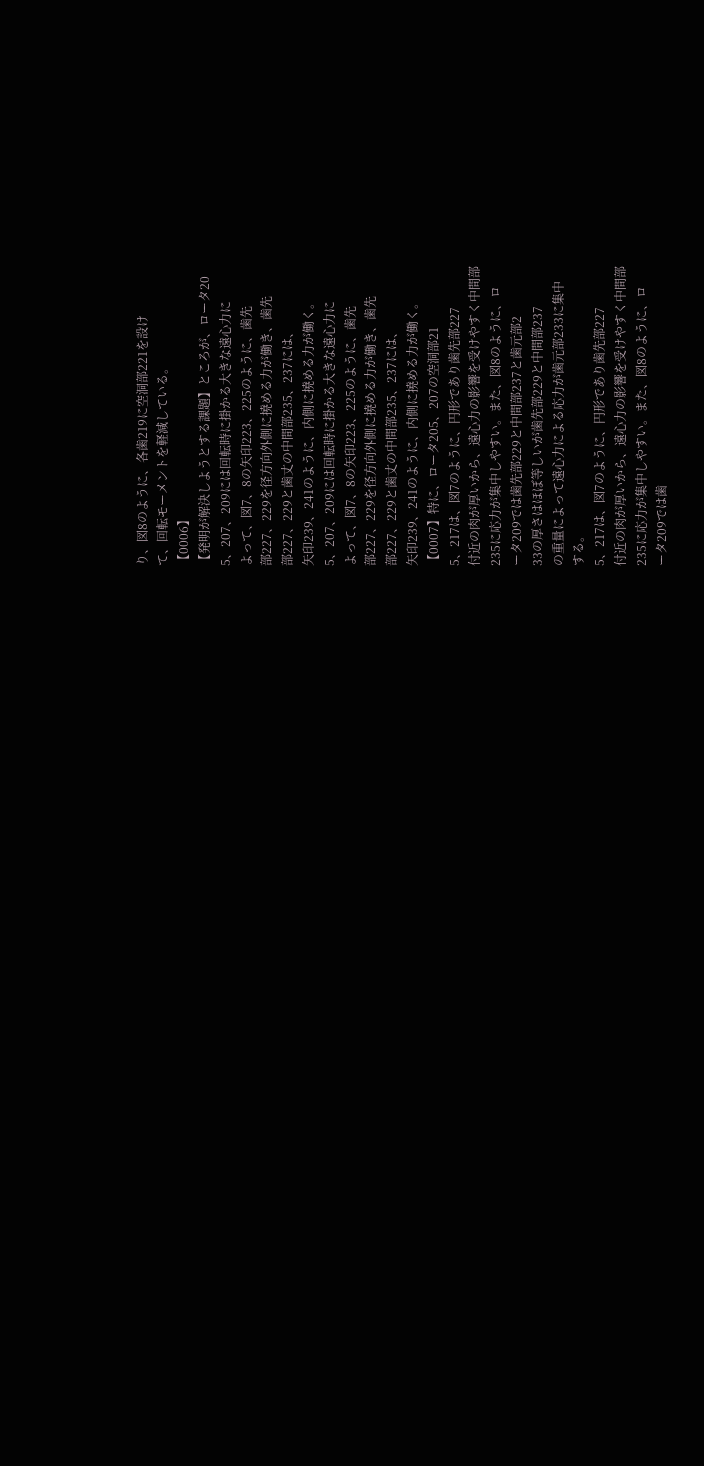り、図8のように、各歯219に空洞部221を設け
て、回転モーメントを軽減している。
【0006】
【発明が解決しようとする課題】ところが、ロータ20
5、207、209には回転時に掛かる大きな遠心力に
よって、図7、8の矢印223、225のように、歯先
部227、229を径方向外側に撓める力が働き、歯先
部227、229と歯丈の中間部235、237には、
矢印239、241のように、内側に撓める力が働く。
5、207、209には回転時に掛かる大きな遠心力に
よって、図7、8の矢印223、225のように、歯先
部227、229を径方向外側に撓める力が働き、歯先
部227、229と歯丈の中間部235、237には、
矢印239、241のように、内側に撓める力が働く。
【0007】特に、ロータ205、207の空洞部21
5、217は、図7のように、円形であり歯先部227
付近の肉が厚いから、遠心力の影響を受けやすく中間部
235に応力が集中しやすい。また、図8のように、ロ
ータ209では歯先部229と中間部237と歯元部2
33の厚さはほぼ等しいが歯先部229と中間部237
の重量によって遠心力による応力が歯元部233に集中
する。
5、217は、図7のように、円形であり歯先部227
付近の肉が厚いから、遠心力の影響を受けやすく中間部
235に応力が集中しやすい。また、図8のように、ロ
ータ209では歯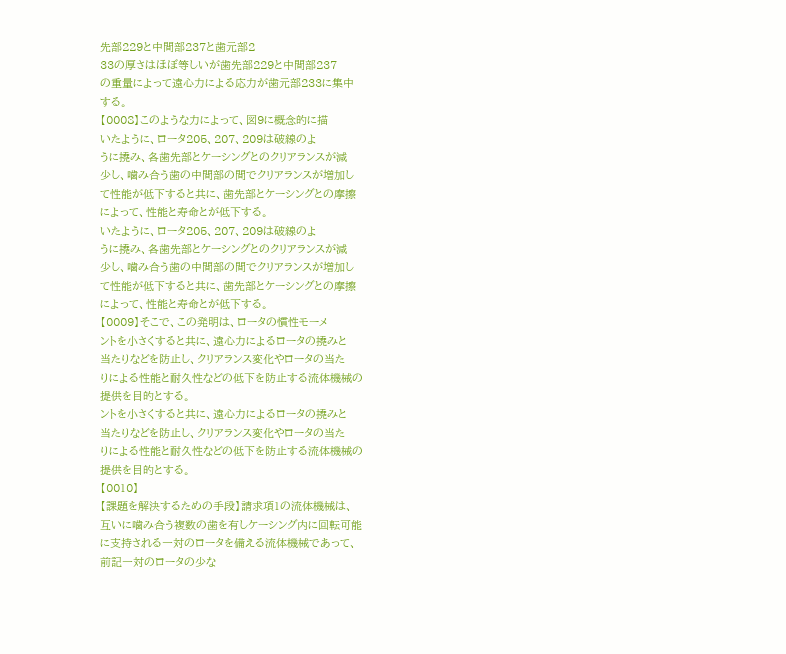先部229と中間部237と歯元部2
33の厚さはほぼ等しいが歯先部229と中間部237
の重量によって遠心力による応力が歯元部233に集中
する。
【0008】このような力によって、図9に概念的に描
いたように、ロータ205、207、209は破線のよ
うに撓み、各歯先部とケーシングとのクリアランスが減
少し、噛み合う歯の中間部の間でクリアランスが増加し
て性能が低下すると共に、歯先部とケーシングとの摩擦
によって、性能と寿命とが低下する。
いたように、ロータ205、207、209は破線のよ
うに撓み、各歯先部とケーシングとのクリアランスが減
少し、噛み合う歯の中間部の間でクリアランスが増加し
て性能が低下すると共に、歯先部とケーシングとの摩擦
によって、性能と寿命とが低下する。
【0009】そこで、この発明は、ロータの慣性モーメ
ントを小さくすると共に、遠心力によるロータの撓みと
当たりなどを防止し、クリアランス変化やロータの当た
りによる性能と耐久性などの低下を防止する流体機械の
提供を目的とする。
ントを小さくすると共に、遠心力によるロータの撓みと
当たりなどを防止し、クリアランス変化やロータの当た
りによる性能と耐久性などの低下を防止する流体機械の
提供を目的とする。
【0010】
【課題を解決するための手段】請求項1の流体機械は、
互いに噛み合う複数の歯を有しケーシング内に回転可能
に支持される一対のロータを備える流体機械であって、
前記一対のロータの少な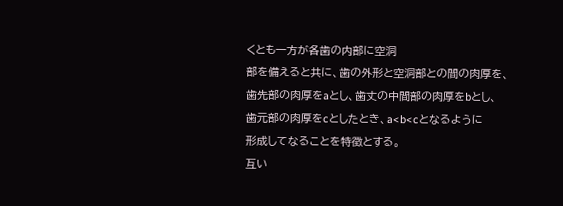くとも一方が各歯の内部に空洞
部を備えると共に、歯の外形と空洞部との間の肉厚を、
歯先部の肉厚をaとし、歯丈の中間部の肉厚をbとし、
歯元部の肉厚をcとしたとき、a<b<cとなるように
形成してなることを特徴とする。
互い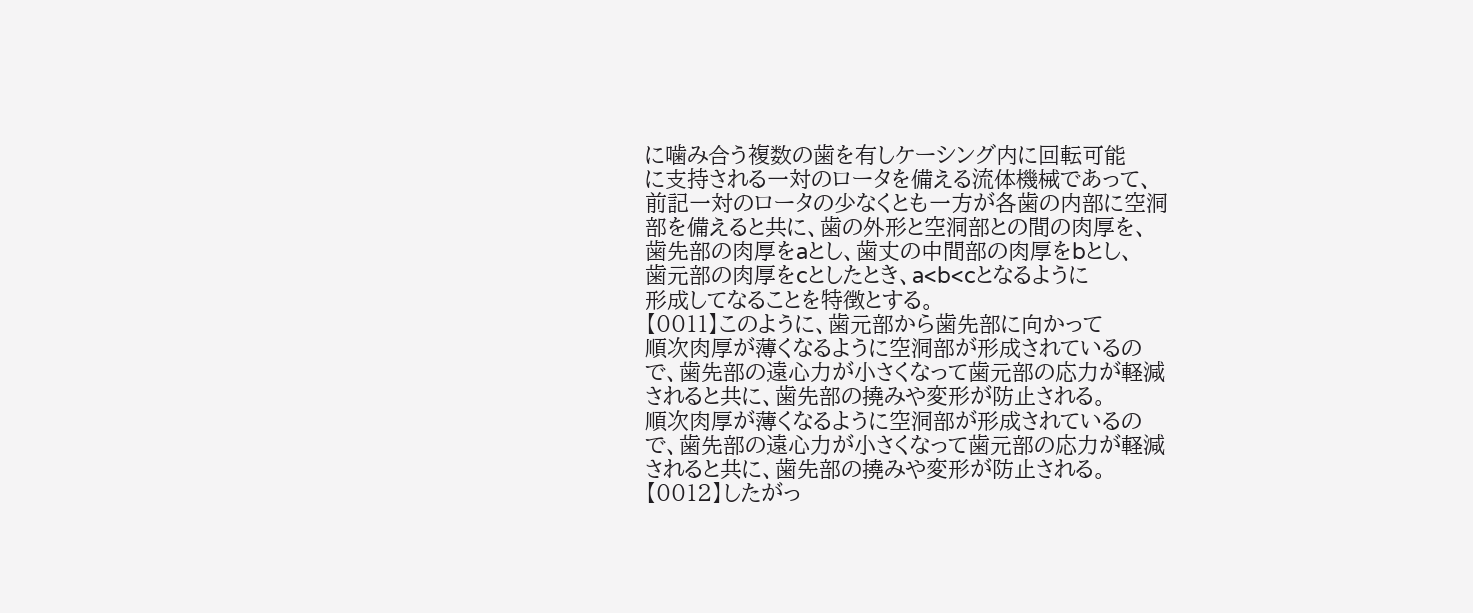に噛み合う複数の歯を有しケーシング内に回転可能
に支持される一対のロータを備える流体機械であって、
前記一対のロータの少なくとも一方が各歯の内部に空洞
部を備えると共に、歯の外形と空洞部との間の肉厚を、
歯先部の肉厚をaとし、歯丈の中間部の肉厚をbとし、
歯元部の肉厚をcとしたとき、a<b<cとなるように
形成してなることを特徴とする。
【0011】このように、歯元部から歯先部に向かって
順次肉厚が薄くなるように空洞部が形成されているの
で、歯先部の遠心力が小さくなって歯元部の応力が軽減
されると共に、歯先部の撓みや変形が防止される。
順次肉厚が薄くなるように空洞部が形成されているの
で、歯先部の遠心力が小さくなって歯元部の応力が軽減
されると共に、歯先部の撓みや変形が防止される。
【0012】したがっ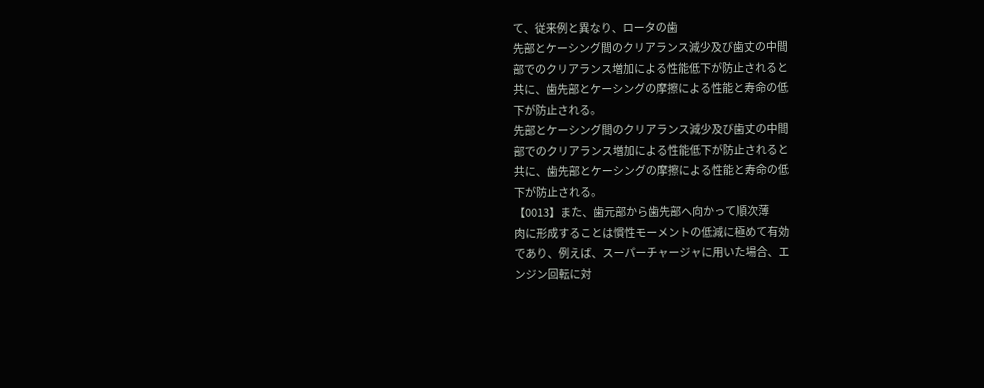て、従来例と異なり、ロータの歯
先部とケーシング間のクリアランス減少及び歯丈の中間
部でのクリアランス増加による性能低下が防止されると
共に、歯先部とケーシングの摩擦による性能と寿命の低
下が防止される。
先部とケーシング間のクリアランス減少及び歯丈の中間
部でのクリアランス増加による性能低下が防止されると
共に、歯先部とケーシングの摩擦による性能と寿命の低
下が防止される。
【0013】また、歯元部から歯先部へ向かって順次薄
肉に形成することは慣性モーメントの低減に極めて有効
であり、例えば、スーパーチャージャに用いた場合、エ
ンジン回転に対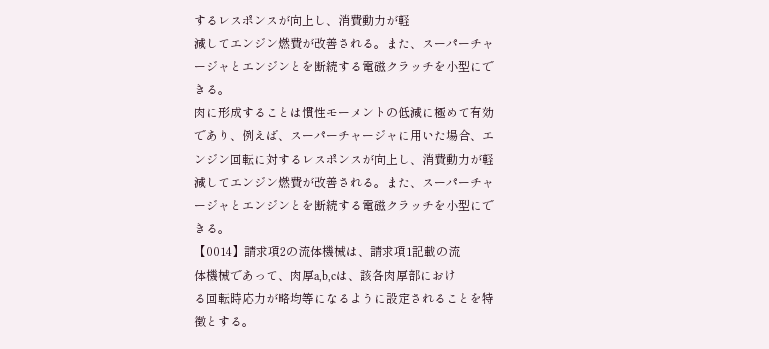するレスポンスが向上し、消費動力が軽
減してエンジン燃費が改善される。また、スーパーチャ
ージャとエンジンとを断続する電磁クラッチを小型にで
きる。
肉に形成することは慣性モーメントの低減に極めて有効
であり、例えば、スーパーチャージャに用いた場合、エ
ンジン回転に対するレスポンスが向上し、消費動力が軽
減してエンジン燃費が改善される。また、スーパーチャ
ージャとエンジンとを断続する電磁クラッチを小型にで
きる。
【0014】請求項2の流体機械は、請求項1記載の流
体機械であって、肉厚a,b,cは、該各肉厚部におけ
る回転時応力が略均等になるように設定されることを特
徴とする。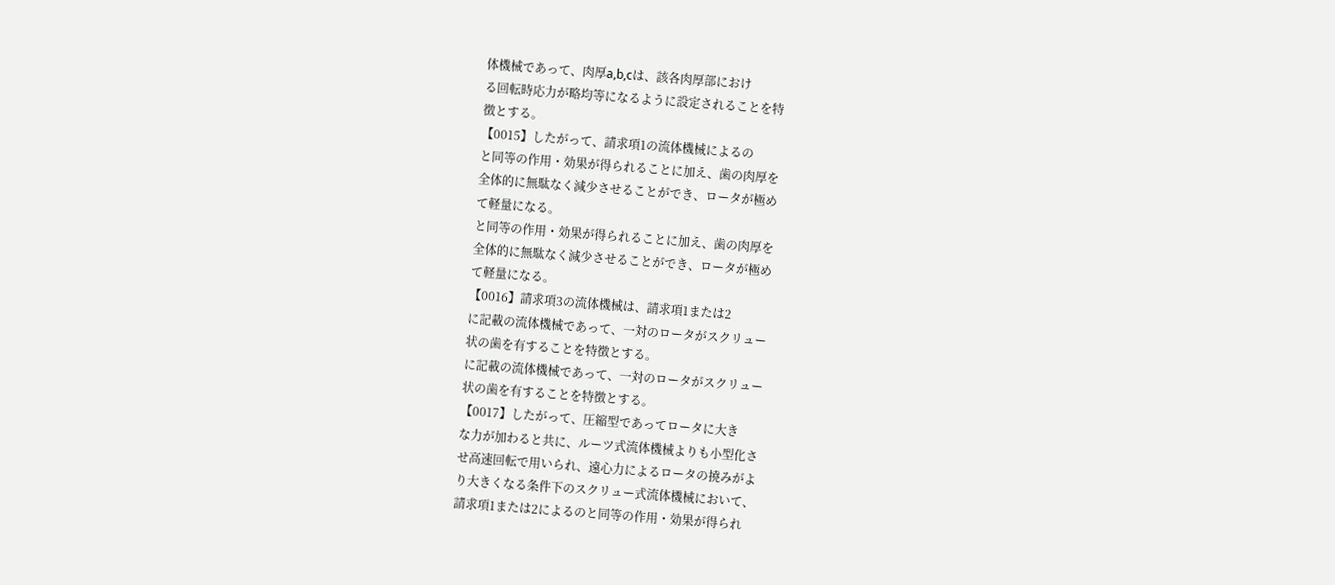体機械であって、肉厚a,b,cは、該各肉厚部におけ
る回転時応力が略均等になるように設定されることを特
徴とする。
【0015】したがって、請求項1の流体機械によるの
と同等の作用・効果が得られることに加え、歯の肉厚を
全体的に無駄なく減少させることができ、ロータが極め
て軽量になる。
と同等の作用・効果が得られることに加え、歯の肉厚を
全体的に無駄なく減少させることができ、ロータが極め
て軽量になる。
【0016】請求項3の流体機械は、請求項1または2
に記載の流体機械であって、一対のロータがスクリュー
状の歯を有することを特徴とする。
に記載の流体機械であって、一対のロータがスクリュー
状の歯を有することを特徴とする。
【0017】したがって、圧縮型であってロータに大き
な力が加わると共に、ルーツ式流体機械よりも小型化さ
せ高速回転で用いられ、遠心力によるロータの撓みがよ
り大きくなる条件下のスクリュー式流体機械において、
請求項1または2によるのと同等の作用・効果が得られ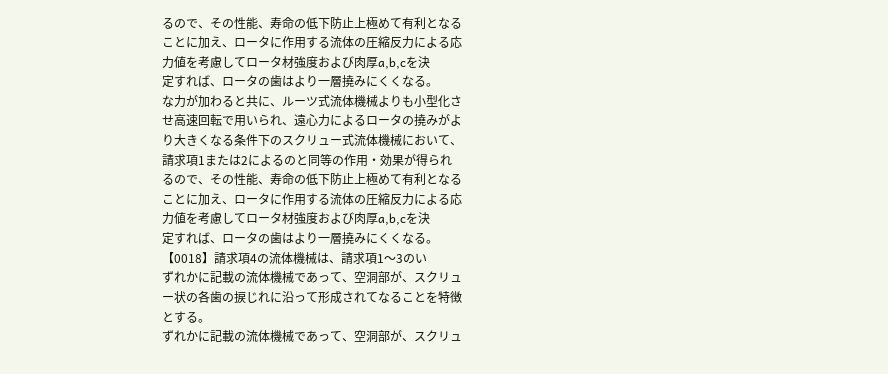るので、その性能、寿命の低下防止上極めて有利となる
ことに加え、ロータに作用する流体の圧縮反力による応
力値を考慮してロータ材強度および肉厚a,b,cを決
定すれば、ロータの歯はより一層撓みにくくなる。
な力が加わると共に、ルーツ式流体機械よりも小型化さ
せ高速回転で用いられ、遠心力によるロータの撓みがよ
り大きくなる条件下のスクリュー式流体機械において、
請求項1または2によるのと同等の作用・効果が得られ
るので、その性能、寿命の低下防止上極めて有利となる
ことに加え、ロータに作用する流体の圧縮反力による応
力値を考慮してロータ材強度および肉厚a,b,cを決
定すれば、ロータの歯はより一層撓みにくくなる。
【0018】請求項4の流体機械は、請求項1〜3のい
ずれかに記載の流体機械であって、空洞部が、スクリュ
ー状の各歯の捩じれに沿って形成されてなることを特徴
とする。
ずれかに記載の流体機械であって、空洞部が、スクリュ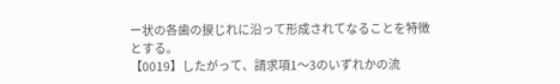ー状の各歯の捩じれに沿って形成されてなることを特徴
とする。
【0019】したがって、請求項1〜3のいずれかの流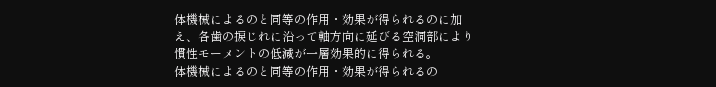体機械によるのと同等の作用・効果が得られるのに加
え、各歯の捩じれに沿って軸方向に延びる空洞部により
慣性モーメントの低減が一層効果的に得られる。
体機械によるのと同等の作用・効果が得られるの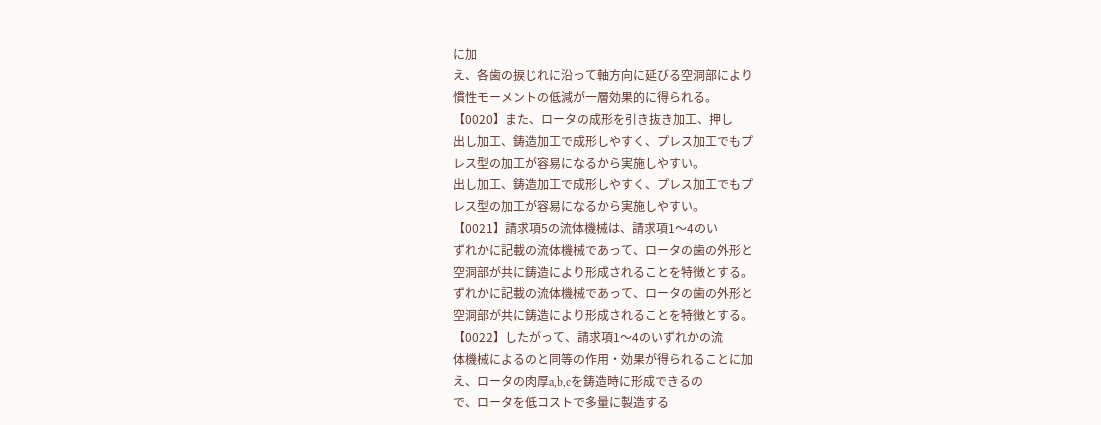に加
え、各歯の捩じれに沿って軸方向に延びる空洞部により
慣性モーメントの低減が一層効果的に得られる。
【0020】また、ロータの成形を引き抜き加工、押し
出し加工、鋳造加工で成形しやすく、プレス加工でもプ
レス型の加工が容易になるから実施しやすい。
出し加工、鋳造加工で成形しやすく、プレス加工でもプ
レス型の加工が容易になるから実施しやすい。
【0021】請求項5の流体機械は、請求項1〜4のい
ずれかに記載の流体機械であって、ロータの歯の外形と
空洞部が共に鋳造により形成されることを特徴とする。
ずれかに記載の流体機械であって、ロータの歯の外形と
空洞部が共に鋳造により形成されることを特徴とする。
【0022】したがって、請求項1〜4のいずれかの流
体機械によるのと同等の作用・効果が得られることに加
え、ロータの肉厚a,b,cを鋳造時に形成できるの
で、ロータを低コストで多量に製造する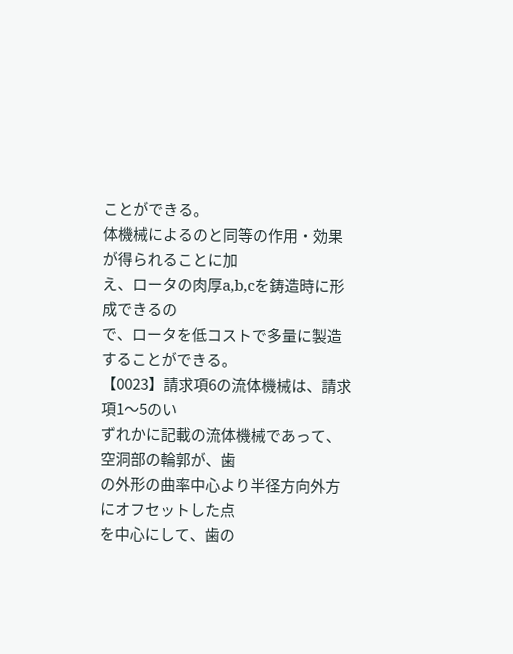ことができる。
体機械によるのと同等の作用・効果が得られることに加
え、ロータの肉厚a,b,cを鋳造時に形成できるの
で、ロータを低コストで多量に製造することができる。
【0023】請求項6の流体機械は、請求項1〜5のい
ずれかに記載の流体機械であって、空洞部の輪郭が、歯
の外形の曲率中心より半径方向外方にオフセットした点
を中心にして、歯の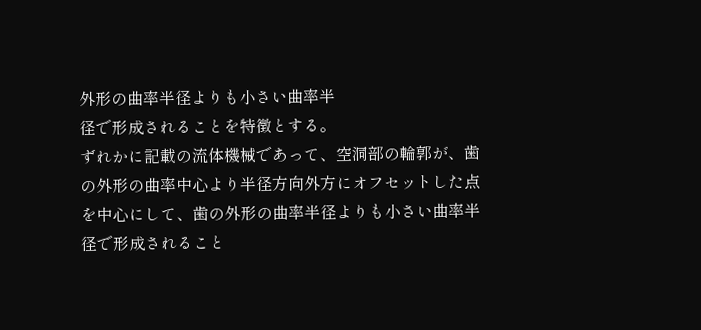外形の曲率半径よりも小さい曲率半
径で形成されることを特徴とする。
ずれかに記載の流体機械であって、空洞部の輪郭が、歯
の外形の曲率中心より半径方向外方にオフセットした点
を中心にして、歯の外形の曲率半径よりも小さい曲率半
径で形成されること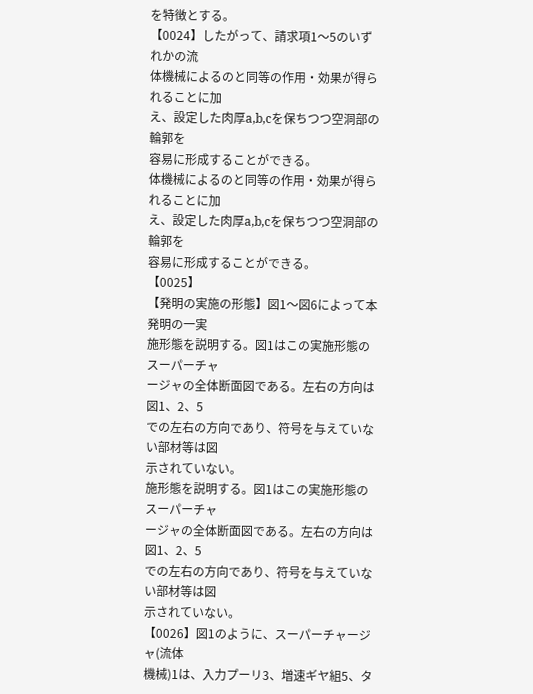を特徴とする。
【0024】したがって、請求項1〜5のいずれかの流
体機械によるのと同等の作用・効果が得られることに加
え、設定した肉厚a,b,cを保ちつつ空洞部の輪郭を
容易に形成することができる。
体機械によるのと同等の作用・効果が得られることに加
え、設定した肉厚a,b,cを保ちつつ空洞部の輪郭を
容易に形成することができる。
【0025】
【発明の実施の形態】図1〜図6によって本発明の一実
施形態を説明する。図1はこの実施形態のスーパーチャ
ージャの全体断面図である。左右の方向は図1、2、5
での左右の方向であり、符号を与えていない部材等は図
示されていない。
施形態を説明する。図1はこの実施形態のスーパーチャ
ージャの全体断面図である。左右の方向は図1、2、5
での左右の方向であり、符号を与えていない部材等は図
示されていない。
【0026】図1のように、スーパーチャージャ(流体
機械)1は、入力プーリ3、増速ギヤ組5、タ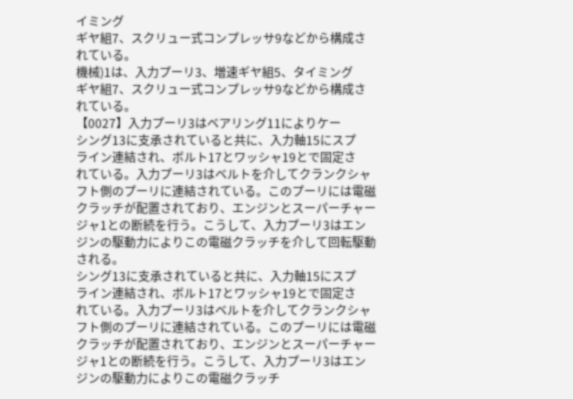イミング
ギヤ組7、スクリュー式コンプレッサ9などから構成さ
れている。
機械)1は、入力プーリ3、増速ギヤ組5、タイミング
ギヤ組7、スクリュー式コンプレッサ9などから構成さ
れている。
【0027】入力プーリ3はベアリング11によりケー
シング13に支承されていると共に、入力軸15にスプ
ライン連結され、ボルト17とワッシャ19とで固定さ
れている。入力プーリ3はベルトを介してクランクシャ
フト側のプーリに連結されている。このプーリには電磁
クラッチが配置されており、エンジンとスーパーチャー
ジャ1との断続を行う。こうして、入力プーリ3はエン
ジンの駆動力によりこの電磁クラッチを介して回転駆動
される。
シング13に支承されていると共に、入力軸15にスプ
ライン連結され、ボルト17とワッシャ19とで固定さ
れている。入力プーリ3はベルトを介してクランクシャ
フト側のプーリに連結されている。このプーリには電磁
クラッチが配置されており、エンジンとスーパーチャー
ジャ1との断続を行う。こうして、入力プーリ3はエン
ジンの駆動力によりこの電磁クラッチ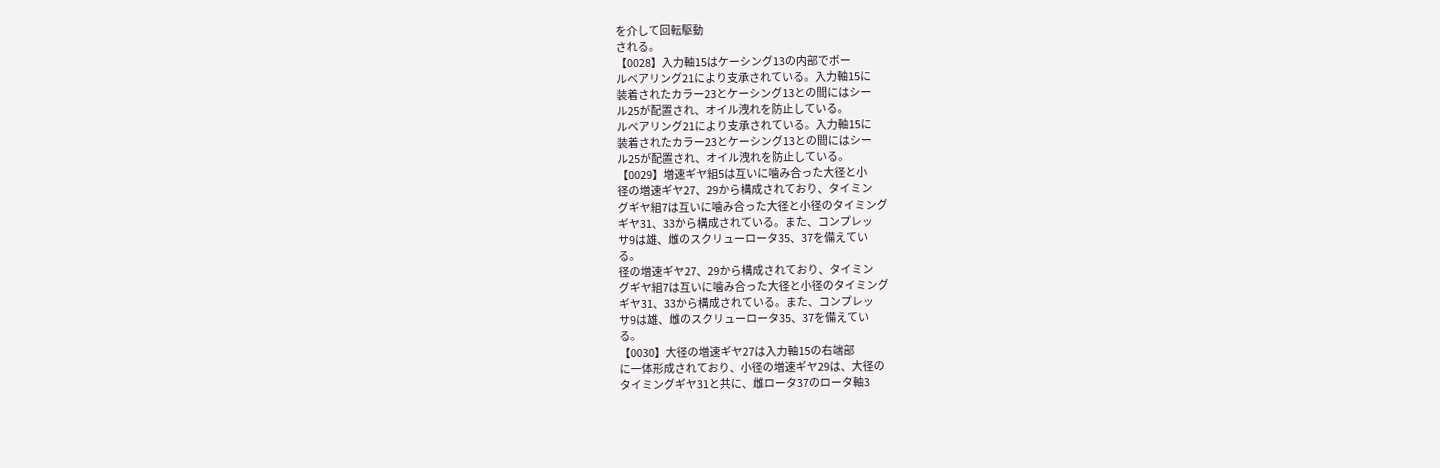を介して回転駆動
される。
【0028】入力軸15はケーシング13の内部でボー
ルベアリング21により支承されている。入力軸15に
装着されたカラー23とケーシング13との間にはシー
ル25が配置され、オイル洩れを防止している。
ルベアリング21により支承されている。入力軸15に
装着されたカラー23とケーシング13との間にはシー
ル25が配置され、オイル洩れを防止している。
【0029】増速ギヤ組5は互いに噛み合った大径と小
径の増速ギヤ27、29から構成されており、タイミン
グギヤ組7は互いに噛み合った大径と小径のタイミング
ギヤ31、33から構成されている。また、コンプレッ
サ9は雄、雌のスクリューロータ35、37を備えてい
る。
径の増速ギヤ27、29から構成されており、タイミン
グギヤ組7は互いに噛み合った大径と小径のタイミング
ギヤ31、33から構成されている。また、コンプレッ
サ9は雄、雌のスクリューロータ35、37を備えてい
る。
【0030】大径の増速ギヤ27は入力軸15の右端部
に一体形成されており、小径の増速ギヤ29は、大径の
タイミングギヤ31と共に、雌ロータ37のロータ軸3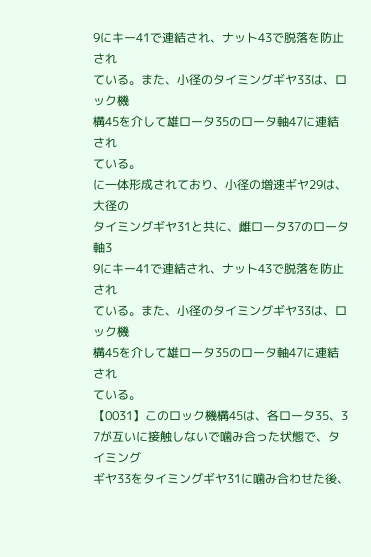9にキー41で連結され、ナット43で脱落を防止され
ている。また、小径のタイミングギヤ33は、ロック機
構45を介して雄ロータ35のロータ軸47に連結され
ている。
に一体形成されており、小径の増速ギヤ29は、大径の
タイミングギヤ31と共に、雌ロータ37のロータ軸3
9にキー41で連結され、ナット43で脱落を防止され
ている。また、小径のタイミングギヤ33は、ロック機
構45を介して雄ロータ35のロータ軸47に連結され
ている。
【0031】このロック機構45は、各ロータ35、3
7が互いに接触しないで噛み合った状態で、タイミング
ギヤ33をタイミングギヤ31に噛み合わせた後、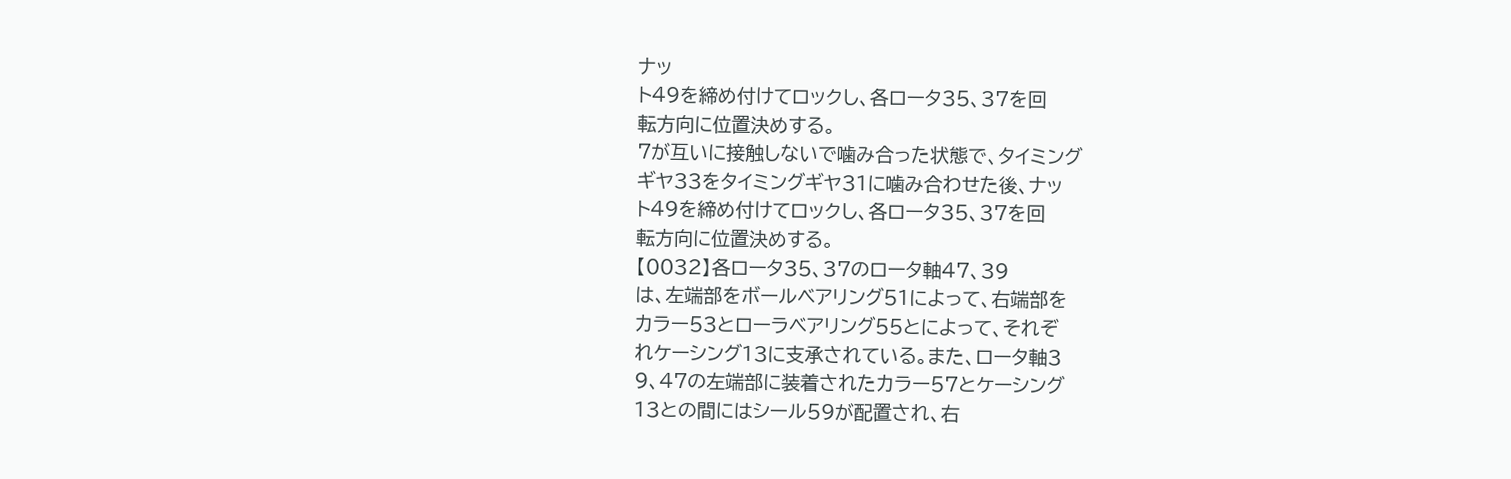ナッ
ト49を締め付けてロックし、各ロータ35、37を回
転方向に位置決めする。
7が互いに接触しないで噛み合った状態で、タイミング
ギヤ33をタイミングギヤ31に噛み合わせた後、ナッ
ト49を締め付けてロックし、各ロータ35、37を回
転方向に位置決めする。
【0032】各ロータ35、37のロータ軸47、39
は、左端部をボールベアリング51によって、右端部を
カラー53とローラベアリング55とによって、それぞ
れケーシング13に支承されている。また、ロータ軸3
9、47の左端部に装着されたカラー57とケーシング
13との間にはシール59が配置され、右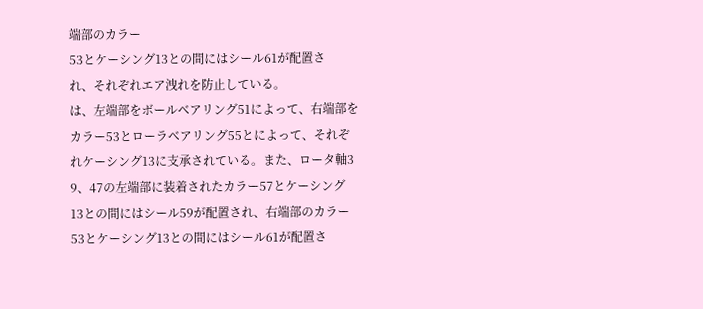端部のカラー
53とケーシング13との間にはシール61が配置さ
れ、それぞれエア洩れを防止している。
は、左端部をボールベアリング51によって、右端部を
カラー53とローラベアリング55とによって、それぞ
れケーシング13に支承されている。また、ロータ軸3
9、47の左端部に装着されたカラー57とケーシング
13との間にはシール59が配置され、右端部のカラー
53とケーシング13との間にはシール61が配置さ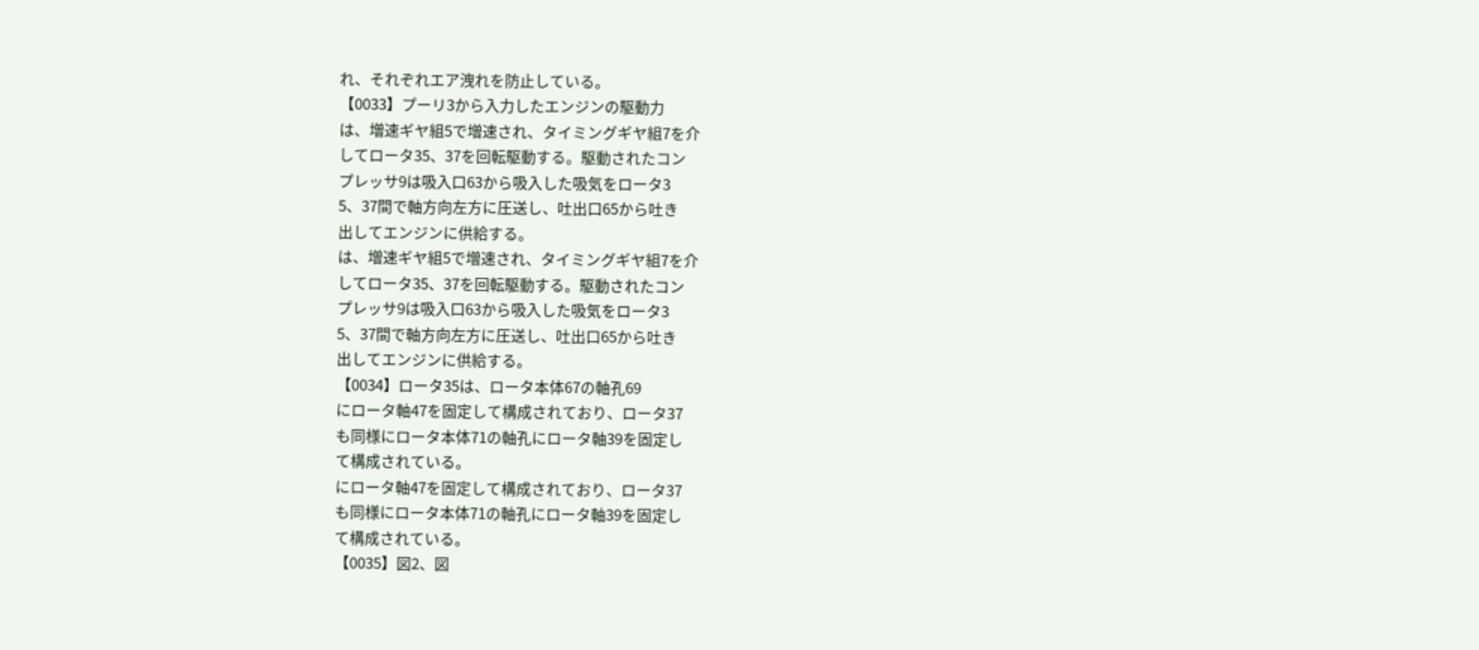れ、それぞれエア洩れを防止している。
【0033】プーリ3から入力したエンジンの駆動力
は、増速ギヤ組5で増速され、タイミングギヤ組7を介
してロータ35、37を回転駆動する。駆動されたコン
プレッサ9は吸入口63から吸入した吸気をロータ3
5、37間で軸方向左方に圧送し、吐出口65から吐き
出してエンジンに供給する。
は、増速ギヤ組5で増速され、タイミングギヤ組7を介
してロータ35、37を回転駆動する。駆動されたコン
プレッサ9は吸入口63から吸入した吸気をロータ3
5、37間で軸方向左方に圧送し、吐出口65から吐き
出してエンジンに供給する。
【0034】ロータ35は、ロータ本体67の軸孔69
にロータ軸47を固定して構成されており、ロータ37
も同様にロータ本体71の軸孔にロータ軸39を固定し
て構成されている。
にロータ軸47を固定して構成されており、ロータ37
も同様にロータ本体71の軸孔にロータ軸39を固定し
て構成されている。
【0035】図2、図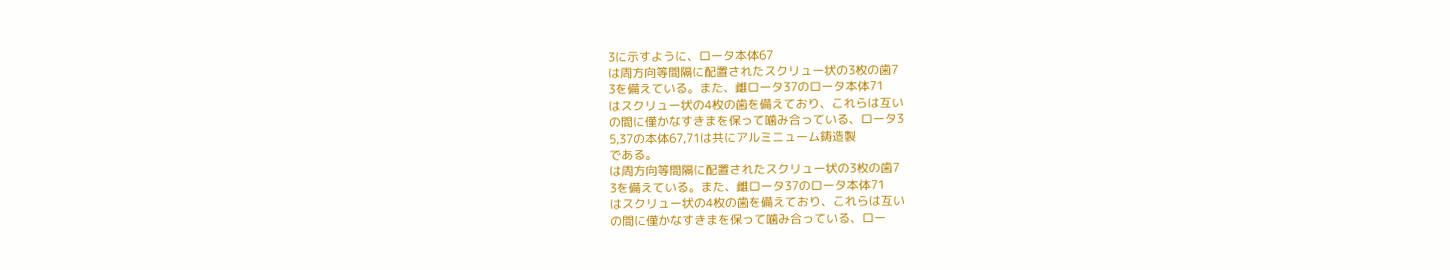3に示すように、ロータ本体67
は周方向等間隔に配置されたスクリュー状の3枚の歯7
3を備えている。また、雌ロータ37のロータ本体71
はスクリュー状の4枚の歯を備えており、これらは互い
の間に僅かなすきまを保って噛み合っている、ロータ3
5,37の本体67,71は共にアルミニューム鋳造製
である。
は周方向等間隔に配置されたスクリュー状の3枚の歯7
3を備えている。また、雌ロータ37のロータ本体71
はスクリュー状の4枚の歯を備えており、これらは互い
の間に僅かなすきまを保って噛み合っている、ロー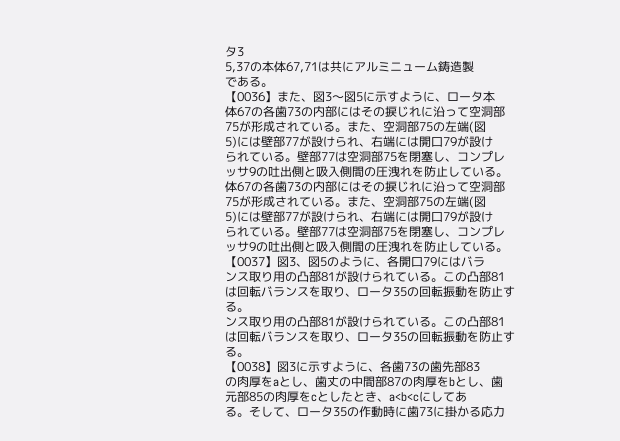タ3
5,37の本体67,71は共にアルミニューム鋳造製
である。
【0036】また、図3〜図5に示すように、ロータ本
体67の各歯73の内部にはその捩じれに沿って空洞部
75が形成されている。また、空洞部75の左端(図
5)には壁部77が設けられ、右端には開口79が設け
られている。壁部77は空洞部75を閉塞し、コンプレ
ッサ9の吐出側と吸入側間の圧洩れを防止している。
体67の各歯73の内部にはその捩じれに沿って空洞部
75が形成されている。また、空洞部75の左端(図
5)には壁部77が設けられ、右端には開口79が設け
られている。壁部77は空洞部75を閉塞し、コンプレ
ッサ9の吐出側と吸入側間の圧洩れを防止している。
【0037】図3、図5のように、各開口79にはバラ
ンス取り用の凸部81が設けられている。この凸部81
は回転バランスを取り、ロータ35の回転振動を防止す
る。
ンス取り用の凸部81が設けられている。この凸部81
は回転バランスを取り、ロータ35の回転振動を防止す
る。
【0038】図3に示すように、各歯73の歯先部83
の肉厚をaとし、歯丈の中間部87の肉厚をbとし、歯
元部85の肉厚をcとしたとき、a<b<cにしてあ
る。そして、ロータ35の作動時に歯73に掛かる応力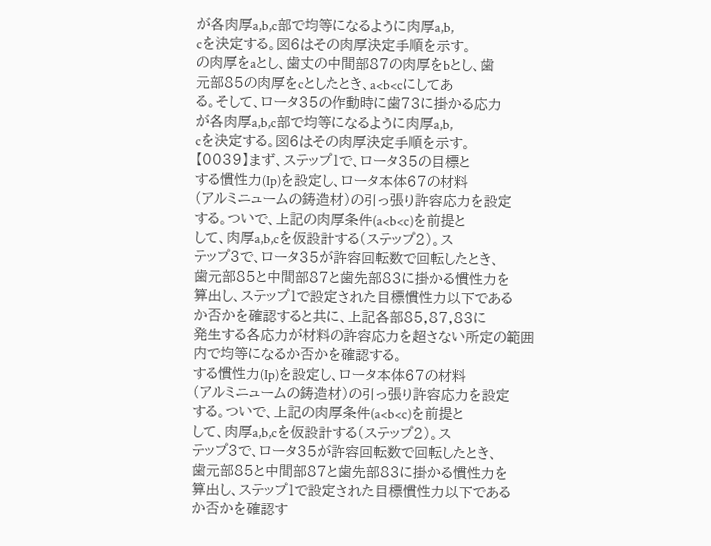が各肉厚a,b,c部で均等になるように肉厚a,b,
cを決定する。図6はその肉厚決定手順を示す。
の肉厚をaとし、歯丈の中間部87の肉厚をbとし、歯
元部85の肉厚をcとしたとき、a<b<cにしてあ
る。そして、ロータ35の作動時に歯73に掛かる応力
が各肉厚a,b,c部で均等になるように肉厚a,b,
cを決定する。図6はその肉厚決定手順を示す。
【0039】まず、ステップ1で、ロータ35の目標と
する慣性力(Ip)を設定し、ロータ本体67の材料
(アルミニュームの鋳造材)の引っ張り許容応力を設定
する。ついで、上記の肉厚条件(a<b<c)を前提と
して、肉厚a,b,cを仮設計する(ステップ2)。ス
テップ3で、ロータ35が許容回転数で回転したとき、
歯元部85と中間部87と歯先部83に掛かる慣性力を
算出し、ステップ1で設定された目標慣性力以下である
か否かを確認すると共に、上記各部85,87,83に
発生する各応力が材料の許容応力を超さない所定の範囲
内で均等になるか否かを確認する。
する慣性力(Ip)を設定し、ロータ本体67の材料
(アルミニュームの鋳造材)の引っ張り許容応力を設定
する。ついで、上記の肉厚条件(a<b<c)を前提と
して、肉厚a,b,cを仮設計する(ステップ2)。ス
テップ3で、ロータ35が許容回転数で回転したとき、
歯元部85と中間部87と歯先部83に掛かる慣性力を
算出し、ステップ1で設定された目標慣性力以下である
か否かを確認す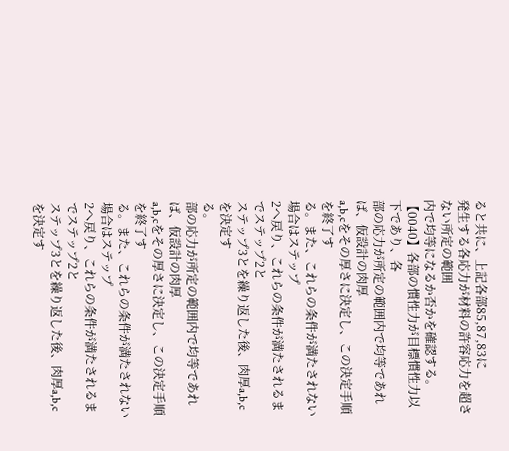ると共に、上記各部85,87,83に
発生する各応力が材料の許容応力を超さない所定の範囲
内で均等になるか否かを確認する。
【0040】各部の慣性力が目標慣性力以下であり、各
部の応力が所定の範囲内で均等であれば、仮設計の肉厚
a,b,cをその厚さに決定し、この決定手順を終了す
る。また、これらの条件が満たされない場合はステップ
2へ戻り、これらの条件が満たされるまでステップ2と
ステップ3とを繰り返した後、肉厚a,b,cを決定す
る。
部の応力が所定の範囲内で均等であれば、仮設計の肉厚
a,b,cをその厚さに決定し、この決定手順を終了す
る。また、これらの条件が満たされない場合はステップ
2へ戻り、これらの条件が満たされるまでステップ2と
ステップ3とを繰り返した後、肉厚a,b,cを決定す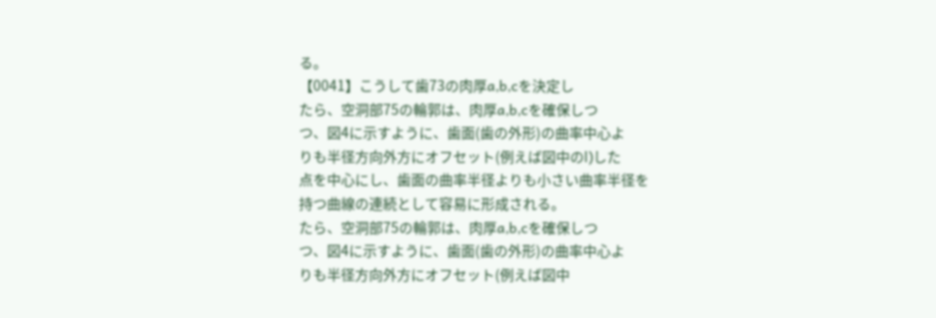る。
【0041】こうして歯73の肉厚a,b,cを決定し
たら、空洞部75の輪郭は、肉厚a,b,cを確保しつ
つ、図4に示すように、歯面(歯の外形)の曲率中心よ
りも半径方向外方にオフセット(例えば図中のl)した
点を中心にし、歯面の曲率半径よりも小さい曲率半径を
持つ曲線の連続として容易に形成される。
たら、空洞部75の輪郭は、肉厚a,b,cを確保しつ
つ、図4に示すように、歯面(歯の外形)の曲率中心よ
りも半径方向外方にオフセット(例えば図中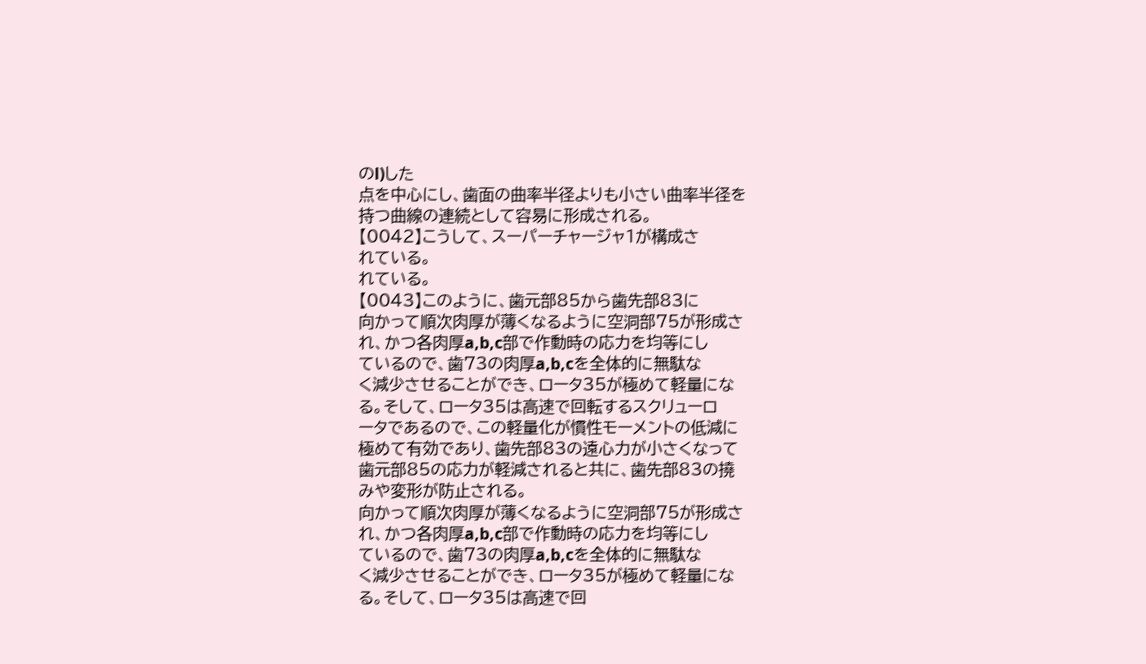のl)した
点を中心にし、歯面の曲率半径よりも小さい曲率半径を
持つ曲線の連続として容易に形成される。
【0042】こうして、スーパーチャージャ1が構成さ
れている。
れている。
【0043】このように、歯元部85から歯先部83に
向かって順次肉厚が薄くなるように空洞部75が形成さ
れ、かつ各肉厚a,b,c部で作動時の応力を均等にし
ているので、歯73の肉厚a,b,cを全体的に無駄な
く減少させることができ、ロータ35が極めて軽量にな
る。そして、ロータ35は高速で回転するスクリューロ
ータであるので、この軽量化が慣性モーメントの低減に
極めて有効であり、歯先部83の遠心力が小さくなって
歯元部85の応力が軽減されると共に、歯先部83の撓
みや変形が防止される。
向かって順次肉厚が薄くなるように空洞部75が形成さ
れ、かつ各肉厚a,b,c部で作動時の応力を均等にし
ているので、歯73の肉厚a,b,cを全体的に無駄な
く減少させることができ、ロータ35が極めて軽量にな
る。そして、ロータ35は高速で回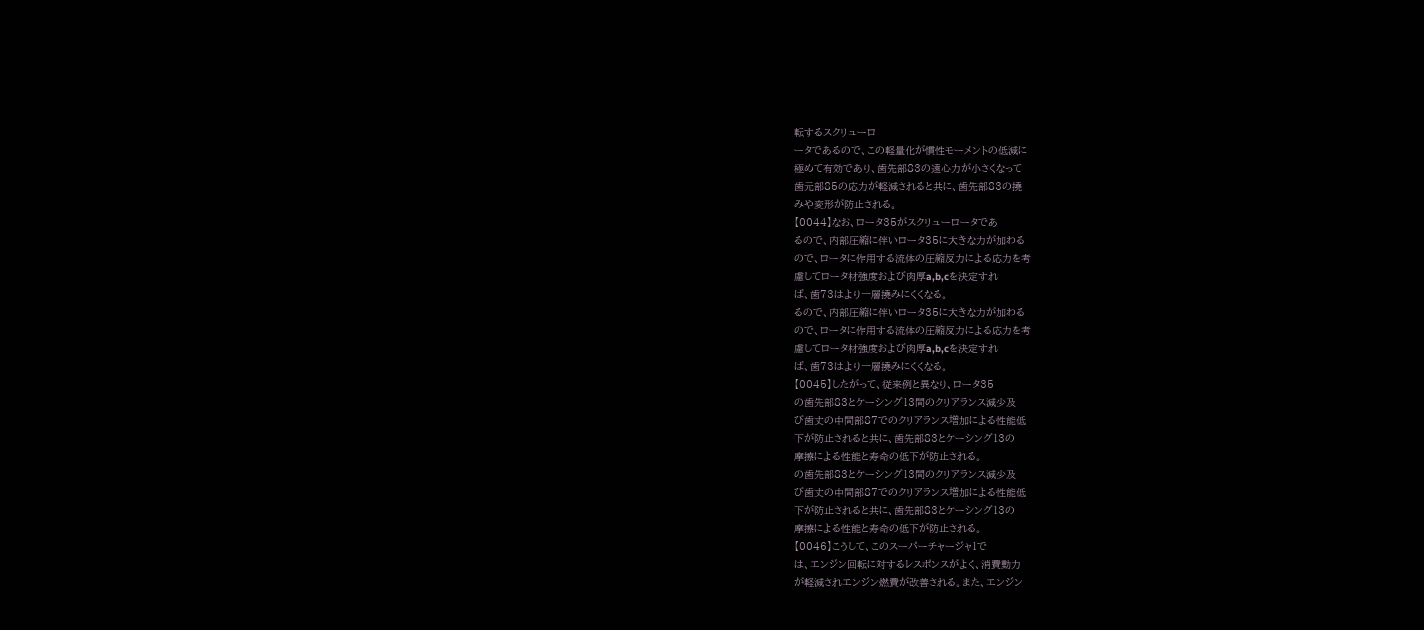転するスクリューロ
ータであるので、この軽量化が慣性モーメントの低減に
極めて有効であり、歯先部83の遠心力が小さくなって
歯元部85の応力が軽減されると共に、歯先部83の撓
みや変形が防止される。
【0044】なお、ロータ35がスクリューロータであ
るので、内部圧縮に伴いロータ35に大きな力が加わる
ので、ロータに作用する流体の圧縮反力による応力を考
慮してロータ材強度および肉厚a,b,cを決定すれ
ば、歯73はより一層撓みにくくなる。
るので、内部圧縮に伴いロータ35に大きな力が加わる
ので、ロータに作用する流体の圧縮反力による応力を考
慮してロータ材強度および肉厚a,b,cを決定すれ
ば、歯73はより一層撓みにくくなる。
【0045】したがって、従来例と異なり、ロータ35
の歯先部83とケーシング13間のクリアランス減少及
び歯丈の中間部87でのクリアランス増加による性能低
下が防止されると共に、歯先部83とケーシング13の
摩擦による性能と寿命の低下が防止される。
の歯先部83とケーシング13間のクリアランス減少及
び歯丈の中間部87でのクリアランス増加による性能低
下が防止されると共に、歯先部83とケーシング13の
摩擦による性能と寿命の低下が防止される。
【0046】こうして、このスーパーチャージャ1で
は、エンジン回転に対するレスポンスがよく、消費動力
が軽減されエンジン燃費が改善される。また、エンジン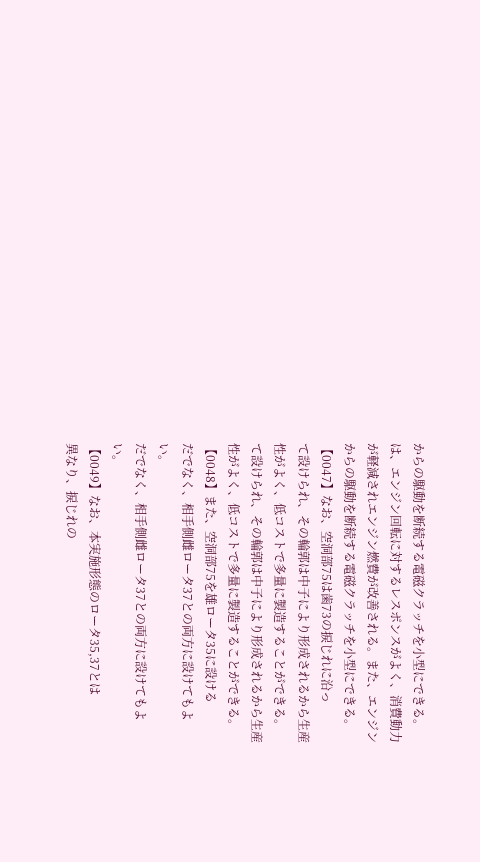からの駆動を断続する電磁クラッチを小型にできる。
は、エンジン回転に対するレスポンスがよく、消費動力
が軽減されエンジン燃費が改善される。また、エンジン
からの駆動を断続する電磁クラッチを小型にできる。
【0047】なお、空洞部75は歯73の捩じれに沿っ
て設けられ、その輪郭は中子により形成されるから生産
性がよく、低コストで多量に製造することができる。
て設けられ、その輪郭は中子により形成されるから生産
性がよく、低コストで多量に製造することができる。
【0048】また、空洞部75を雄ロータ35に設ける
だでなく、相手側雌ロータ37との両方に設けてもよ
い。
だでなく、相手側雌ロータ37との両方に設けてもよ
い。
【0049】なお、本実施形態のロータ35,37とは
異なり、捩じれの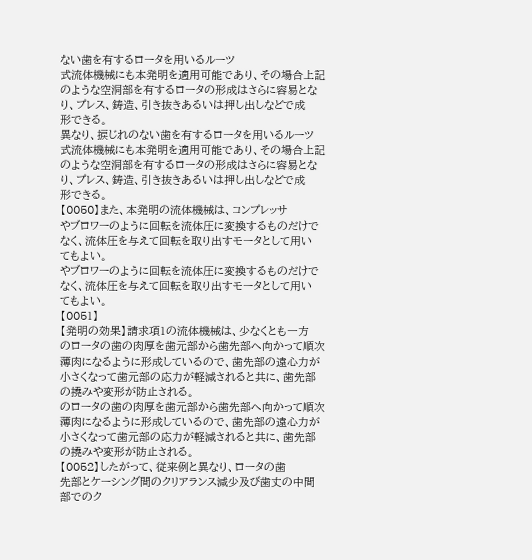ない歯を有するロータを用いるルーツ
式流体機械にも本発明を適用可能であり、その場合上記
のような空洞部を有するロータの形成はさらに容易とな
り、プレス、鋳造、引き抜きあるいは押し出しなどで成
形できる。
異なり、捩じれのない歯を有するロータを用いるルーツ
式流体機械にも本発明を適用可能であり、その場合上記
のような空洞部を有するロータの形成はさらに容易とな
り、プレス、鋳造、引き抜きあるいは押し出しなどで成
形できる。
【0050】また、本発明の流体機械は、コンプレッサ
やブロワーのように回転を流体圧に変換するものだけで
なく、流体圧を与えて回転を取り出すモータとして用い
てもよい。
やブロワーのように回転を流体圧に変換するものだけで
なく、流体圧を与えて回転を取り出すモータとして用い
てもよい。
【0051】
【発明の効果】請求項1の流体機械は、少なくとも一方
のロータの歯の肉厚を歯元部から歯先部へ向かって順次
薄肉になるように形成しているので、歯先部の遠心力が
小さくなって歯元部の応力が軽減されると共に、歯先部
の撓みや変形が防止される。
のロータの歯の肉厚を歯元部から歯先部へ向かって順次
薄肉になるように形成しているので、歯先部の遠心力が
小さくなって歯元部の応力が軽減されると共に、歯先部
の撓みや変形が防止される。
【0052】したがって、従来例と異なり、ロータの歯
先部とケーシング間のクリアランス減少及び歯丈の中間
部でのク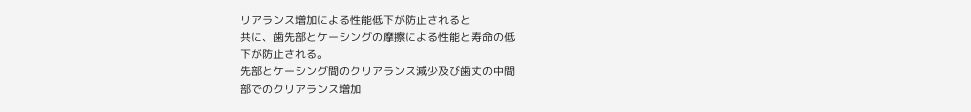リアランス増加による性能低下が防止されると
共に、歯先部とケーシングの摩擦による性能と寿命の低
下が防止される。
先部とケーシング間のクリアランス減少及び歯丈の中間
部でのクリアランス増加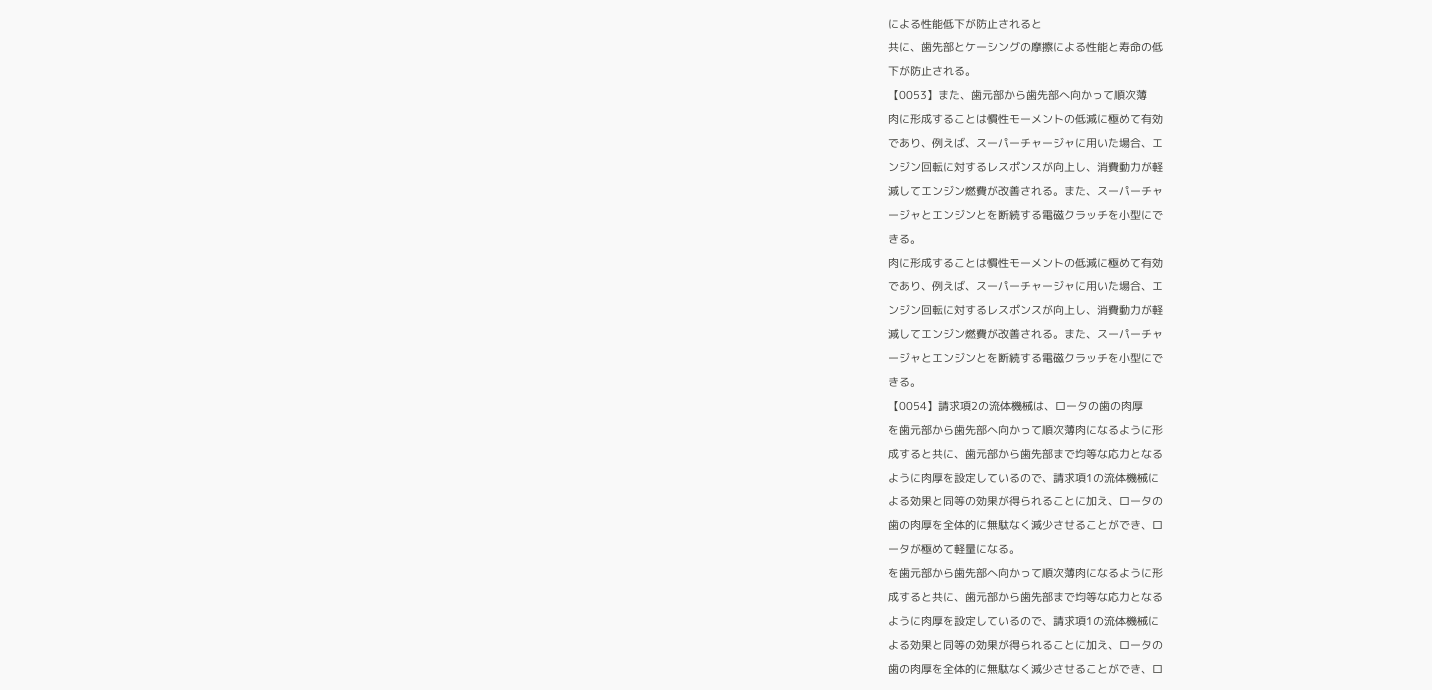による性能低下が防止されると
共に、歯先部とケーシングの摩擦による性能と寿命の低
下が防止される。
【0053】また、歯元部から歯先部へ向かって順次薄
肉に形成することは慣性モーメントの低減に極めて有効
であり、例えば、スーパーチャージャに用いた場合、エ
ンジン回転に対するレスポンスが向上し、消費動力が軽
減してエンジン燃費が改善される。また、スーパーチャ
ージャとエンジンとを断続する電磁クラッチを小型にで
きる。
肉に形成することは慣性モーメントの低減に極めて有効
であり、例えば、スーパーチャージャに用いた場合、エ
ンジン回転に対するレスポンスが向上し、消費動力が軽
減してエンジン燃費が改善される。また、スーパーチャ
ージャとエンジンとを断続する電磁クラッチを小型にで
きる。
【0054】請求項2の流体機械は、ロータの歯の肉厚
を歯元部から歯先部へ向かって順次薄肉になるように形
成すると共に、歯元部から歯先部まで均等な応力となる
ように肉厚を設定しているので、請求項1の流体機械に
よる効果と同等の効果が得られることに加え、ロータの
歯の肉厚を全体的に無駄なく減少させることができ、ロ
ータが極めて軽量になる。
を歯元部から歯先部へ向かって順次薄肉になるように形
成すると共に、歯元部から歯先部まで均等な応力となる
ように肉厚を設定しているので、請求項1の流体機械に
よる効果と同等の効果が得られることに加え、ロータの
歯の肉厚を全体的に無駄なく減少させることができ、ロ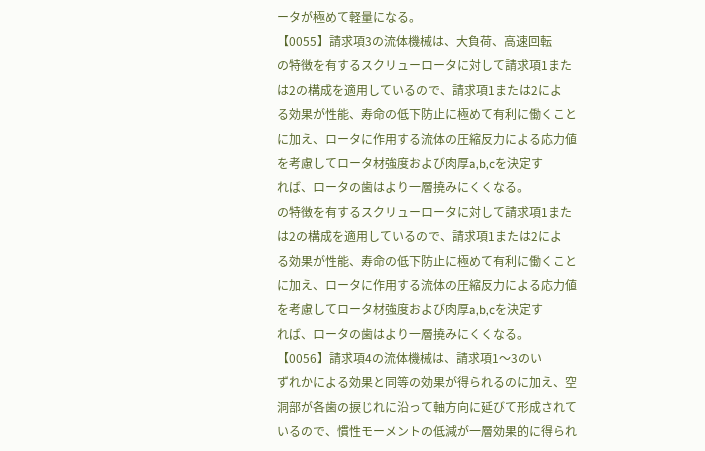ータが極めて軽量になる。
【0055】請求項3の流体機械は、大負荷、高速回転
の特徴を有するスクリューロータに対して請求項1また
は2の構成を適用しているので、請求項1または2によ
る効果が性能、寿命の低下防止に極めて有利に働くこと
に加え、ロータに作用する流体の圧縮反力による応力値
を考慮してロータ材強度および肉厚a,b,cを決定す
れば、ロータの歯はより一層撓みにくくなる。
の特徴を有するスクリューロータに対して請求項1また
は2の構成を適用しているので、請求項1または2によ
る効果が性能、寿命の低下防止に極めて有利に働くこと
に加え、ロータに作用する流体の圧縮反力による応力値
を考慮してロータ材強度および肉厚a,b,cを決定す
れば、ロータの歯はより一層撓みにくくなる。
【0056】請求項4の流体機械は、請求項1〜3のい
ずれかによる効果と同等の効果が得られるのに加え、空
洞部が各歯の捩じれに沿って軸方向に延びて形成されて
いるので、慣性モーメントの低減が一層効果的に得られ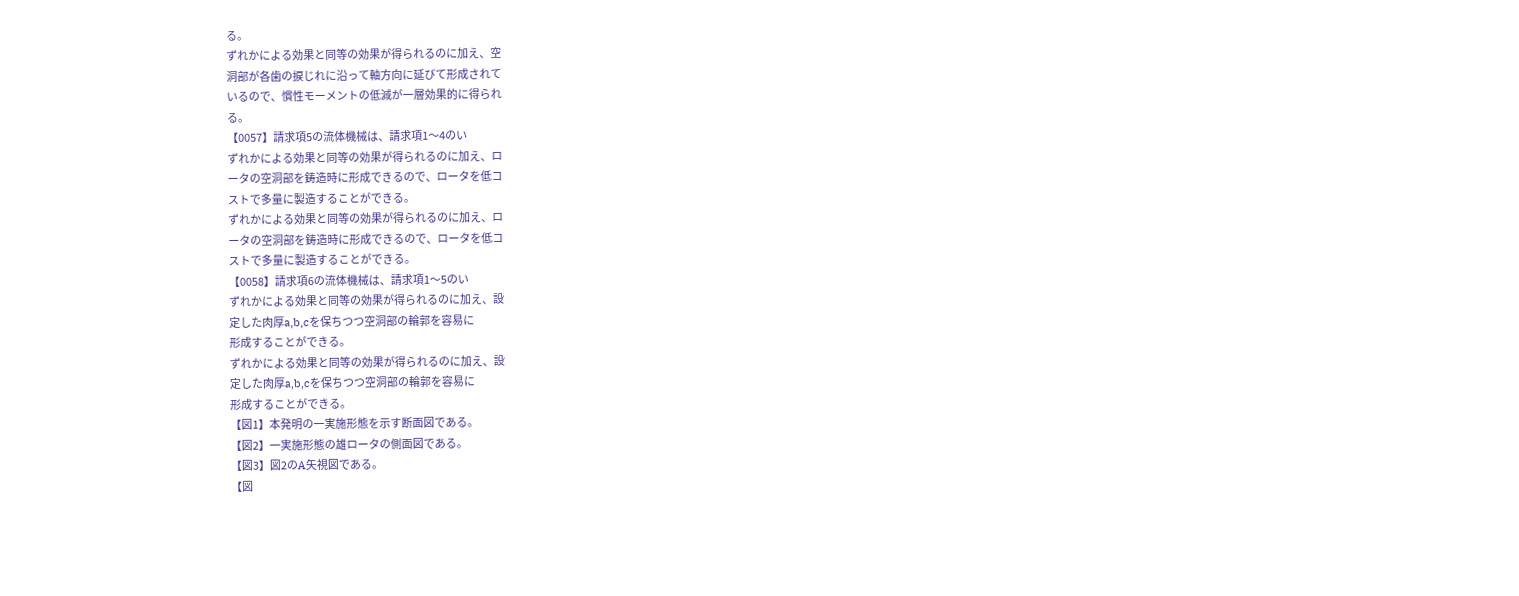る。
ずれかによる効果と同等の効果が得られるのに加え、空
洞部が各歯の捩じれに沿って軸方向に延びて形成されて
いるので、慣性モーメントの低減が一層効果的に得られ
る。
【0057】請求項5の流体機械は、請求項1〜4のい
ずれかによる効果と同等の効果が得られるのに加え、ロ
ータの空洞部を鋳造時に形成できるので、ロータを低コ
ストで多量に製造することができる。
ずれかによる効果と同等の効果が得られるのに加え、ロ
ータの空洞部を鋳造時に形成できるので、ロータを低コ
ストで多量に製造することができる。
【0058】請求項6の流体機械は、請求項1〜5のい
ずれかによる効果と同等の効果が得られるのに加え、設
定した肉厚a,b,cを保ちつつ空洞部の輪郭を容易に
形成することができる。
ずれかによる効果と同等の効果が得られるのに加え、設
定した肉厚a,b,cを保ちつつ空洞部の輪郭を容易に
形成することができる。
【図1】本発明の一実施形態を示す断面図である。
【図2】一実施形態の雄ロータの側面図である。
【図3】図2のA矢視図である。
【図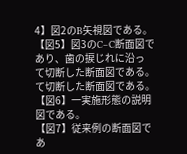4】図2のB矢視図である。
【図5】図3のC−C断面図であり、歯の捩じれに沿っ
て切断した断面図である。
て切断した断面図である。
【図6】一実施形態の説明図である。
【図7】従来例の断面図であ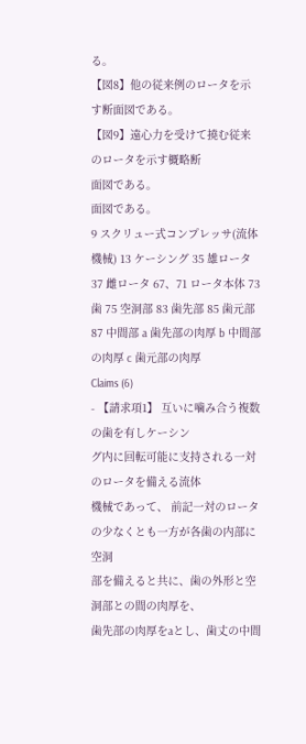る。
【図8】他の従来例のロータを示す断面図である。
【図9】遠心力を受けて撓む従来のロータを示す概略断
面図である。
面図である。
9 スクリュー式コンプレッサ(流体機械) 13 ケーシング 35 雄ロータ 37 雌ロータ 67、71 ロータ本体 73 歯 75 空洞部 83 歯先部 85 歯元部 87 中間部 a 歯先部の肉厚 b 中間部の肉厚 c 歯元部の肉厚
Claims (6)
- 【請求項1】 互いに噛み合う複数の歯を有しケーシン
グ内に回転可能に支持される一対のロータを備える流体
機械であって、 前記一対のロータの少なくとも一方が各歯の内部に空洞
部を備えると共に、歯の外形と空洞部との間の肉厚を、
歯先部の肉厚をaとし、歯丈の中間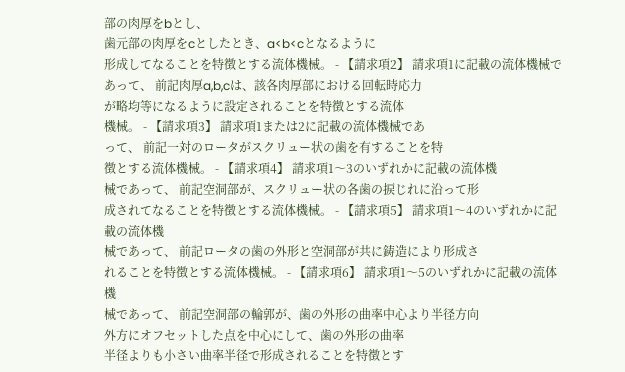部の肉厚をbとし、
歯元部の肉厚をcとしたとき、a<b<cとなるように
形成してなることを特徴とする流体機械。 - 【請求項2】 請求項1に記載の流体機械であって、 前記肉厚a,b,cは、該各肉厚部における回転時応力
が略均等になるように設定されることを特徴とする流体
機械。 - 【請求項3】 請求項1または2に記載の流体機械であ
って、 前記一対のロータがスクリュー状の歯を有することを特
徴とする流体機械。 - 【請求項4】 請求項1〜3のいずれかに記載の流体機
械であって、 前記空洞部が、スクリュー状の各歯の捩じれに沿って形
成されてなることを特徴とする流体機械。 - 【請求項5】 請求項1〜4のいずれかに記載の流体機
械であって、 前記ロータの歯の外形と空洞部が共に鋳造により形成さ
れることを特徴とする流体機械。 - 【請求項6】 請求項1〜5のいずれかに記載の流体機
械であって、 前記空洞部の輪郭が、歯の外形の曲率中心より半径方向
外方にオフセットした点を中心にして、歯の外形の曲率
半径よりも小さい曲率半径で形成されることを特徴とす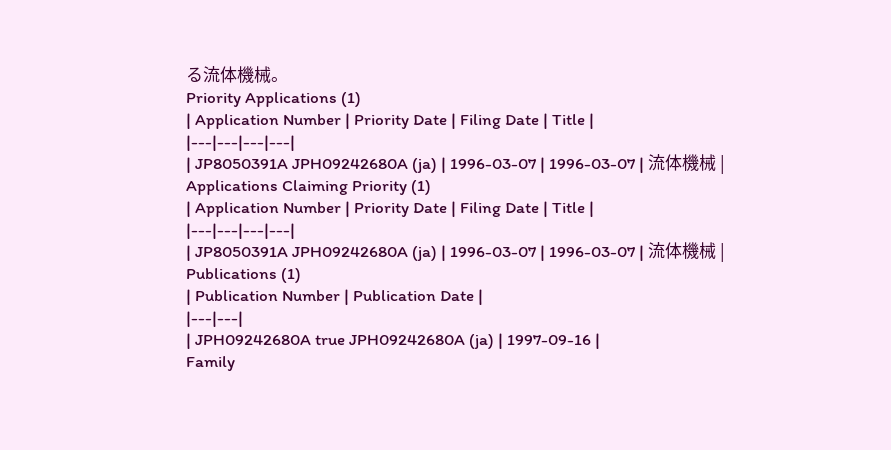る流体機械。
Priority Applications (1)
| Application Number | Priority Date | Filing Date | Title |
|---|---|---|---|
| JP8050391A JPH09242680A (ja) | 1996-03-07 | 1996-03-07 | 流体機械 |
Applications Claiming Priority (1)
| Application Number | Priority Date | Filing Date | Title |
|---|---|---|---|
| JP8050391A JPH09242680A (ja) | 1996-03-07 | 1996-03-07 | 流体機械 |
Publications (1)
| Publication Number | Publication Date |
|---|---|
| JPH09242680A true JPH09242680A (ja) | 1997-09-16 |
Family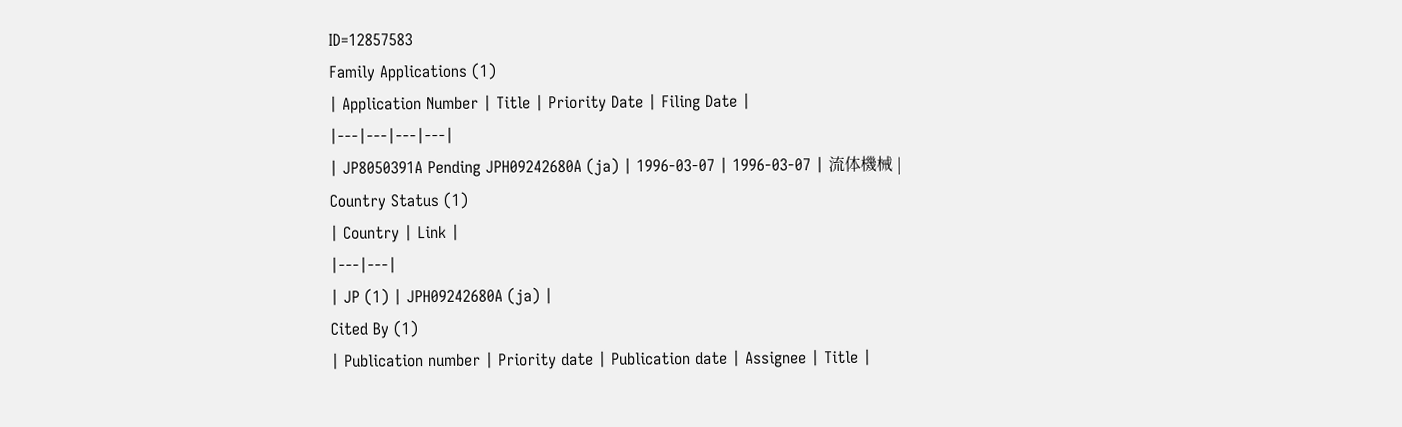ID=12857583
Family Applications (1)
| Application Number | Title | Priority Date | Filing Date |
|---|---|---|---|
| JP8050391A Pending JPH09242680A (ja) | 1996-03-07 | 1996-03-07 | 流体機械 |
Country Status (1)
| Country | Link |
|---|---|
| JP (1) | JPH09242680A (ja) |
Cited By (1)
| Publication number | Priority date | Publication date | Assignee | Title |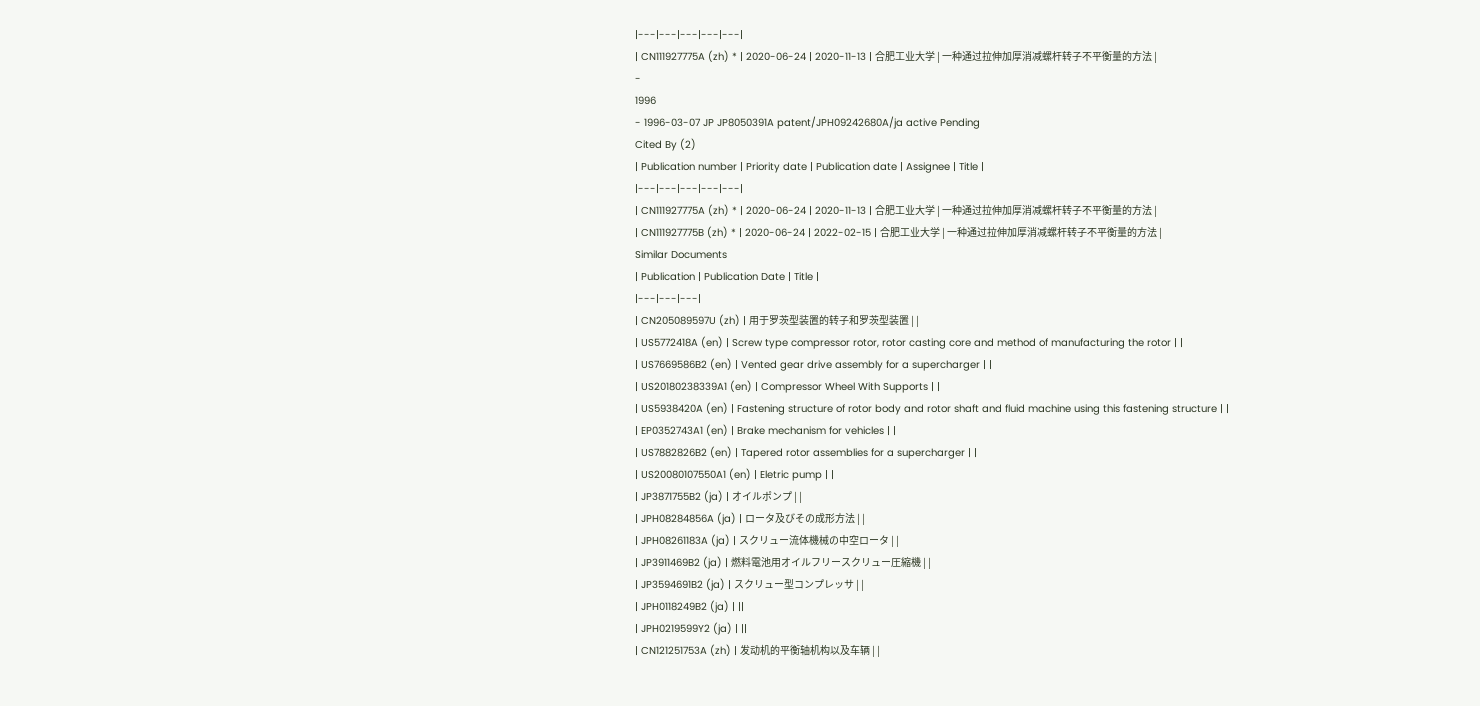|---|---|---|---|---|
| CN111927775A (zh) * | 2020-06-24 | 2020-11-13 | 合肥工业大学 | 一种通过拉伸加厚消减螺杆转子不平衡量的方法 |
-
1996
- 1996-03-07 JP JP8050391A patent/JPH09242680A/ja active Pending
Cited By (2)
| Publication number | Priority date | Publication date | Assignee | Title |
|---|---|---|---|---|
| CN111927775A (zh) * | 2020-06-24 | 2020-11-13 | 合肥工业大学 | 一种通过拉伸加厚消减螺杆转子不平衡量的方法 |
| CN111927775B (zh) * | 2020-06-24 | 2022-02-15 | 合肥工业大学 | 一种通过拉伸加厚消减螺杆转子不平衡量的方法 |
Similar Documents
| Publication | Publication Date | Title |
|---|---|---|
| CN205089597U (zh) | 用于罗茨型装置的转子和罗茨型装置 | |
| US5772418A (en) | Screw type compressor rotor, rotor casting core and method of manufacturing the rotor | |
| US7669586B2 (en) | Vented gear drive assembly for a supercharger | |
| US20180238339A1 (en) | Compressor Wheel With Supports | |
| US5938420A (en) | Fastening structure of rotor body and rotor shaft and fluid machine using this fastening structure | |
| EP0352743A1 (en) | Brake mechanism for vehicles | |
| US7882826B2 (en) | Tapered rotor assemblies for a supercharger | |
| US20080107550A1 (en) | Eletric pump | |
| JP3871755B2 (ja) | オイルポンプ | |
| JPH08284856A (ja) | ロータ及びその成形方法 | |
| JPH08261183A (ja) | スクリュー流体機械の中空ロータ | |
| JP3911469B2 (ja) | 燃料電池用オイルフリースクリュー圧縮機 | |
| JP3594691B2 (ja) | スクリュー型コンプレッサ | |
| JPH0118249B2 (ja) | ||
| JPH0219599Y2 (ja) | ||
| CN121251753A (zh) | 发动机的平衡轴机构以及车辆 | |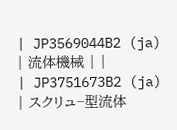| JP3569044B2 (ja) | 流体機械 | |
| JP3751673B2 (ja) | スクリュ−型流体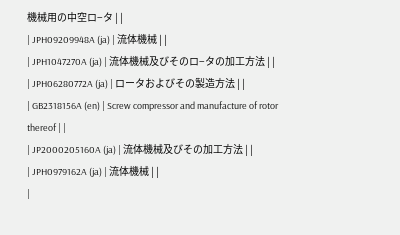機械用の中空ロ−タ | |
| JPH09209948A (ja) | 流体機械 | |
| JPH1047270A (ja) | 流体機械及びそのロ−タの加工方法 | |
| JPH06280772A (ja) | ロータおよびその製造方法 | |
| GB2318156A (en) | Screw compressor and manufacture of rotor thereof | |
| JP2000205160A (ja) | 流体機械及びその加工方法 | |
| JPH0979162A (ja) | 流体機械 | |
|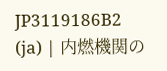JP3119186B2 (ja) | 内燃機関の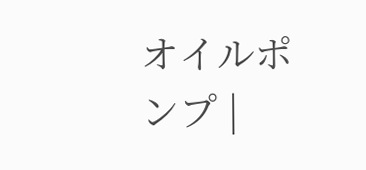オイルポンプ |